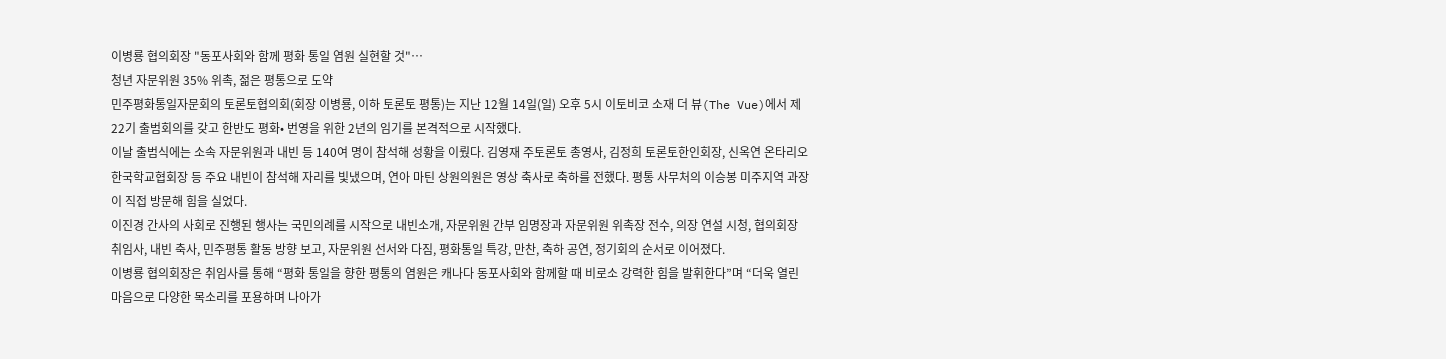이병룡 협의회장 "동포사회와 함께 평화 통일 염원 실현할 것"…
청년 자문위원 35% 위촉, 젊은 평통으로 도약
민주평화통일자문회의 토론토협의회(회장 이병룡, 이하 토론토 평통)는 지난 12월 14일(일) 오후 5시 이토비코 소재 더 뷰(The Vue)에서 제22기 출범회의를 갖고 한반도 평화• 번영을 위한 2년의 임기를 본격적으로 시작했다.
이날 출범식에는 소속 자문위원과 내빈 등 140여 명이 참석해 성황을 이뤘다. 김영재 주토론토 총영사, 김정희 토론토한인회장, 신옥연 온타리오한국학교협회장 등 주요 내빈이 참석해 자리를 빛냈으며, 연아 마틴 상원의원은 영상 축사로 축하를 전했다. 평통 사무처의 이승봉 미주지역 과장이 직접 방문해 힘을 실었다.
이진경 간사의 사회로 진행된 행사는 국민의례를 시작으로 내빈소개, 자문위원 간부 임명장과 자문위원 위촉장 전수, 의장 연설 시청, 협의회장 취임사, 내빈 축사, 민주평통 활동 방향 보고, 자문위원 선서와 다짐, 평화통일 특강, 만찬, 축하 공연, 정기회의 순서로 이어졌다.
이병룡 협의회장은 취임사를 통해 “평화 통일을 향한 평통의 염원은 캐나다 동포사회와 함께할 때 비로소 강력한 힘을 발휘한다”며 “더욱 열린 마음으로 다양한 목소리를 포용하며 나아가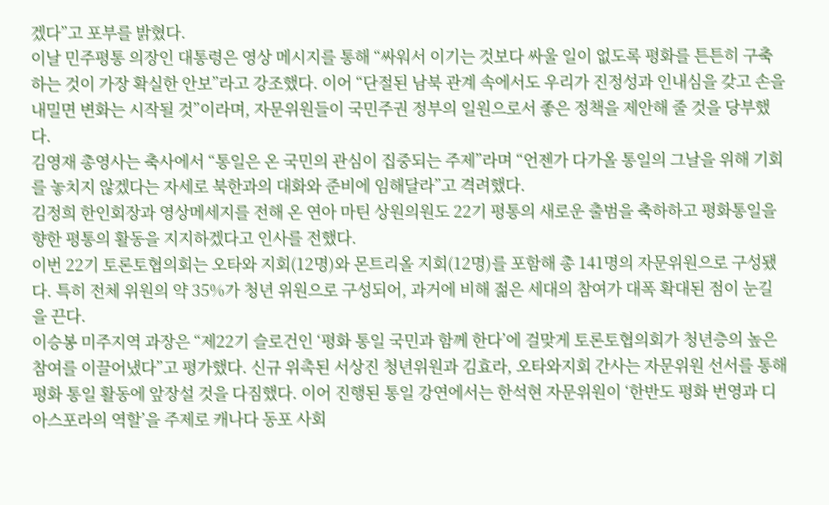겠다”고 포부를 밝혔다.
이날 민주평통 의장인 대통령은 영상 메시지를 통해 “싸워서 이기는 것보다 싸울 일이 없도록 평화를 튼튼히 구축하는 것이 가장 확실한 안보”라고 강조했다. 이어 “단절된 남북 관계 속에서도 우리가 진정성과 인내심을 갖고 손을 내밀면 변화는 시작될 것”이라며, 자문위원들이 국민주권 정부의 일원으로서 좋은 정책을 제안해 줄 것을 당부했다.
김영재 총영사는 축사에서 “통일은 온 국민의 관심이 집중되는 주제”라며 “언젠가 다가올 통일의 그날을 위해 기회를 놓치지 않겠다는 자세로 북한과의 대화와 준비에 임해달라”고 격려했다.
김정희 한인회장과 영상메세지를 전해 온 연아 마틴 상원의원도 22기 평통의 새로운 출범을 축하하고 평화통일을 향한 평통의 활동을 지지하겠다고 인사를 전했다.
이번 22기 토론토협의회는 오타와 지회(12명)와 몬트리올 지회(12명)를 포함해 총 141명의 자문위원으로 구성됐다. 특히 전체 위원의 약 35%가 청년 위원으로 구성되어, 과거에 비해 젊은 세대의 참여가 대폭 확대된 점이 눈길을 끈다.
이승봉 미주지역 과장은 “제22기 슬로건인 ‘평화 통일 국민과 함께 한다’에 걸맞게 토론토협의회가 청년층의 높은 참여를 이끌어냈다”고 평가했다. 신규 위촉된 서상진 청년위원과 김효라, 오타와지회 간사는 자문위원 선서를 통해 평화 통일 활동에 앞장설 것을 다짐했다. 이어 진행된 통일 강연에서는 한석현 자문위원이 ‘한반도 평화 번영과 디아스포라의 역할’을 주제로 캐나다 동포 사회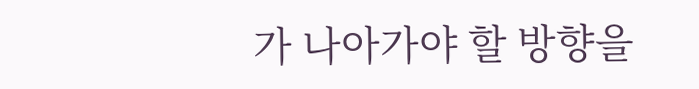가 나아가야 할 방향을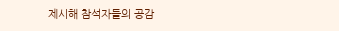제시해 참석자들의 공감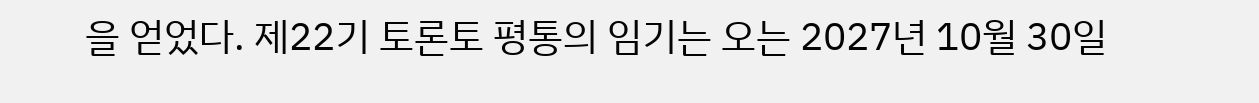을 얻었다. 제22기 토론토 평통의 임기는 오는 2027년 10월 30일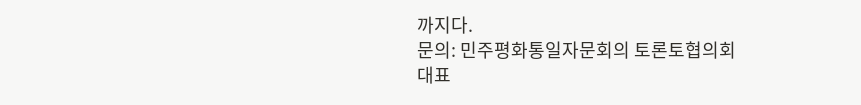까지다.
문의: 민주평화통일자문회의 토론토협의회
대표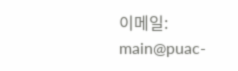이메일: main@puac-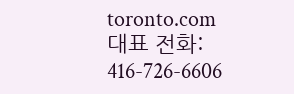toronto.com
대표 전화: 416-726-6606